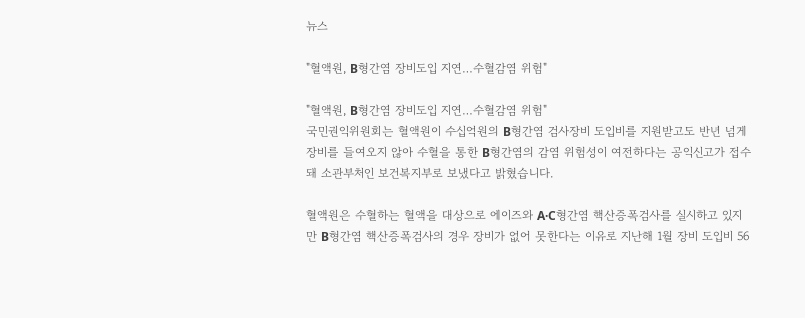뉴스

"혈액원, B형간염 장비도입 지연…수혈감염 위험"

"혈액원, B형간염 장비도입 지연…수혈감염 위험"
국민권익위원회는 혈액원이 수십억원의 B형간염 검사장비 도입비를 지원받고도 반년 넘게 장비를 들여오지 않아 수혈을 통한 B형간염의 감염 위험성이 여전하다는 공익신고가 접수돼 소관부처인 보건복지부로 보냈다고 밝혔습니다.

혈액원은 수혈하는 혈액을 대상으로 에이즈와 A·C형간염 핵산증폭검사를 실시하고 있지만 B형간염 핵산증폭검사의 경우 장비가 없어 못한다는 이유로 지난해 1월 장비 도입비 56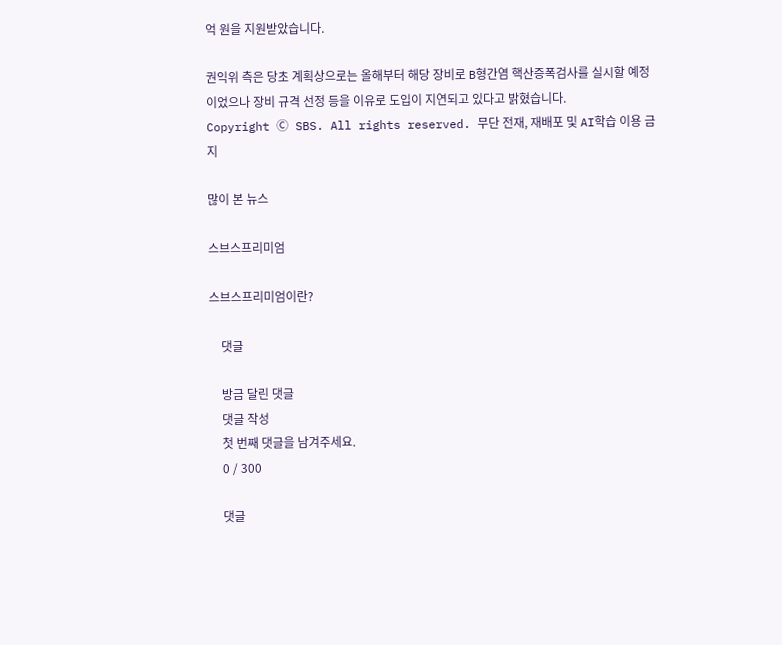억 원을 지원받았습니다.

권익위 측은 당초 계획상으로는 올해부터 해당 장비로 B형간염 핵산증폭검사를 실시할 예정이었으나 장비 규격 선정 등을 이유로 도입이 지연되고 있다고 밝혔습니다.
Copyright Ⓒ SBS. All rights reserved. 무단 전재, 재배포 및 AI학습 이용 금지

많이 본 뉴스

스브스프리미엄

스브스프리미엄이란?

    댓글

    방금 달린 댓글
    댓글 작성
    첫 번째 댓글을 남겨주세요.
    0 / 300

    댓글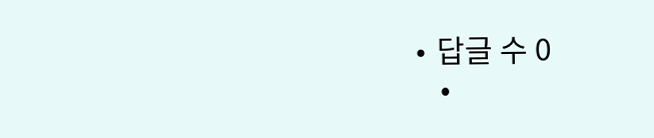∙ 답글 수 0
    •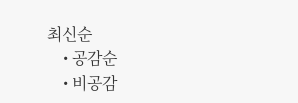최신순
    • 공감순
    • 비공감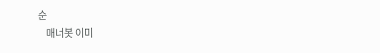순
    매너봇 이미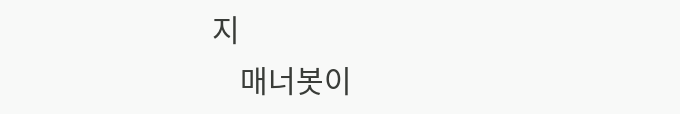지
    매너봇이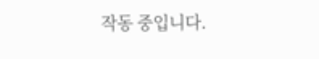작동 중입니다.